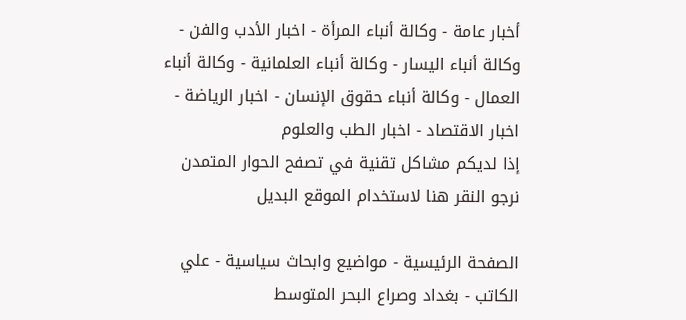أخبار عامة - وكالة أنباء المرأة - اخبار الأدب والفن - وكالة أنباء اليسار - وكالة أنباء العلمانية - وكالة أنباء العمال - وكالة أنباء حقوق الإنسان - اخبار الرياضة - اخبار الاقتصاد - اخبار الطب والعلوم
إذا لديكم مشاكل تقنية في تصفح الحوار المتمدن نرجو النقر هنا لاستخدام الموقع البديل

الصفحة الرئيسية - مواضيع وابحاث سياسية - علي الكاتب - بغداد وصراع البحر المتوسط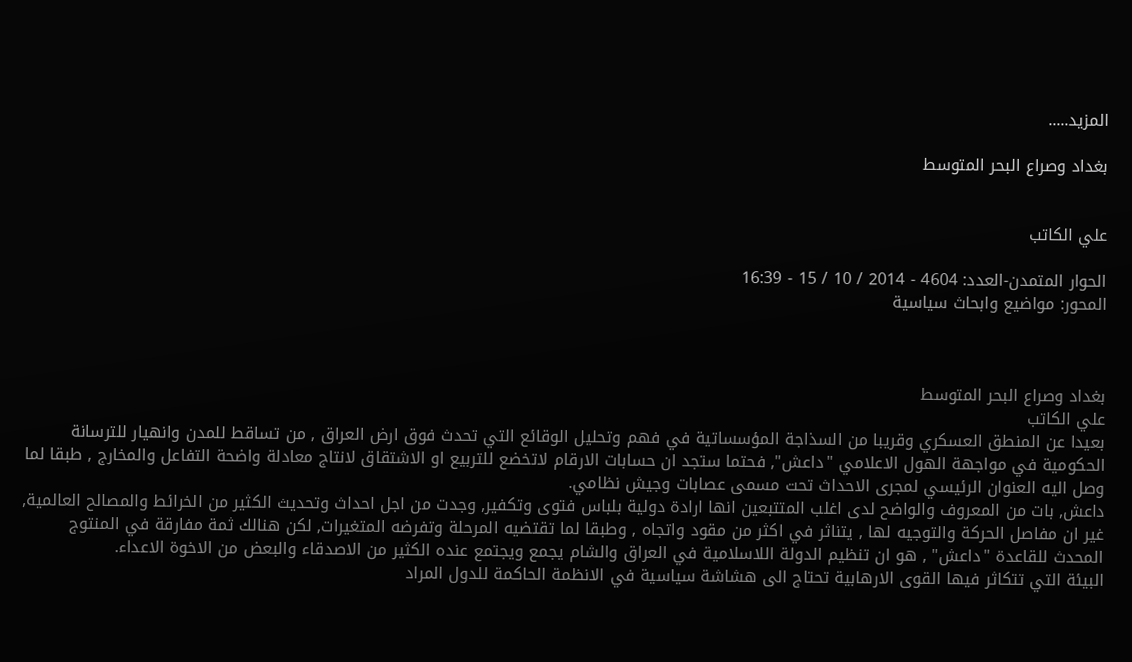المزيد.....

بغداد وصراع البحر المتوسط


علي الكاتب

الحوار المتمدن-العدد: 4604 - 2014 / 10 / 15 - 16:39
المحور: مواضيع وابحاث سياسية



بغداد وصراع البحر المتوسط
علي الكاتب
بعيدا عن المنطق العسكري وقريبا من السذاجة المؤسساتية في فهم وتحليل الوقائع التي تحدث فوق ارض العراق , من تساقط للمدن وانهيار للترسانة الحكومية في مواجهة الهول الاعلامي "داعش", فحتما ستجد ان حسابات الارقام لاتخضع للتربيع او الاشتقاق لانتاج معادلة واضحة التفاعل والمخارج , طبقا لما وصل اليه العنوان الرئيسي لمجرى الاحداث تحت مسمى عصابات وجيش نظامي.
داعش, بات من المعروف والواضح لدى اغلب المتتبعين انها ارادة دولية بلباس فتوى وتكفير, وجدت من اجل احداث وتحديث الكثير من الخرائط والمصالح العالمية, غير ان مفاصل الحركة والتوجيه لها , يتناثر في اكثر من مقود واتجاه , وطبقا لما تقتضيه المرحلة وتفرضه المتغيرات, لكن هنالك ثمة مفارقة في المنتوج المحدث للقاعدة "داعش" , هو ان تنظيم الدولة اللاسلامية في العراق والشام يجمع ويجتمع عنده الكثير من الاصدقاء والبعض من الاخوة الاعداء.
البيئة التي تتكاثر فيها القوى الارهابية تحتاج الى هشاشة سياسية في الانظمة الحاكمة للدول المراد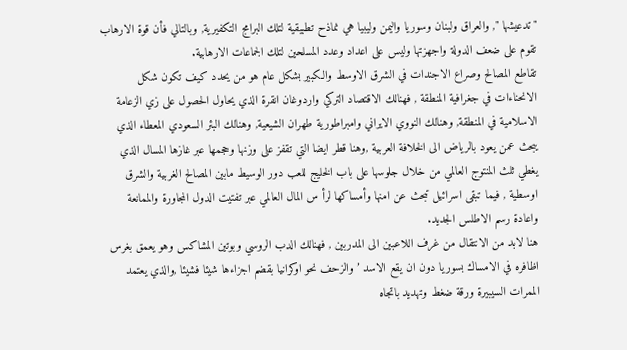"تدعيشها ", والعراق ولبنان وسوريا واليمن وليبيا هي نماذح تطبيقية لتلك البرامج التكفيرية, وبالتالي فأن قوة الارهاب تقوم على ضعف الدولة واجهزتها وليس على اعداد وعدد المسلحين لتلك الجماعات الارهابية.
تقاطع المصالح وصراع الاجندات في الشرق الاوسط والكبير بشكل عام هو من يحدد كيف تكون شكل الانحناءات في جغرافية المنطقة , فهنالك الاقتصاد التركي واردوغان انقرة الذي يحاول الحصول على زي الزعامة الاسلامية في المنطقة, وهنالك النووي الايراني وامبراطورية طهران الشيعية, وهنالك البئر السعودي المعطاء الذي يبحث عمن يعود بالرياض الى الخلافة العربية ,وهنا قطر ايضا التي تقفز على وزنها وحجمها عبر غازها المسال الذي يغطي ثلث المنتوج العالمي من خلال جلوسها على باب الخليج للعب دور الوسيط مابين المصالح الغربية والشرق اوسطية , فيما تبقى اسرائيل تبحث عن امنها وأمساكها لرأ س المال العالمي عبر تفتيت الدول المجاورة والممانعة واعادة رسم الاطلس الجديد.
هنا لابد من الانتقال من غرف اللاعبين الى المدربين , فهنالك الدب الروسي وبوتين المشاكس وهو يعمق بغرس اظافره في الامساك بسوريا دون ان يقع الاسد ’ والزحف نحو اوكرانيا بقضم اجزاءها شيئا فشيئا ,والذي يعتمد الممرات السيبيرة ورقة ضغط وتهديد باتجاه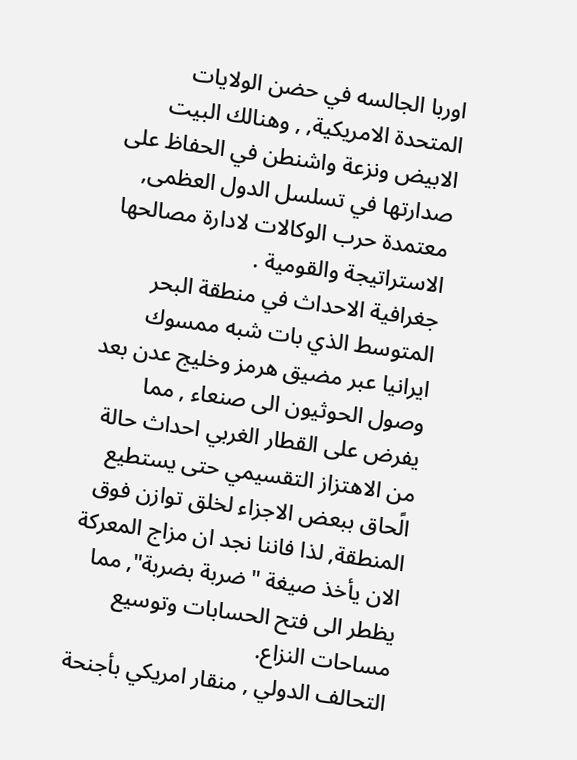اوربا الجالسه في حضن الولايات المتحدة الامريكية, , وهنالك البيت الابيض ونزعة واشنطن في الحفاظ على صدارتها في تسلسل الدول العظمى, معتمدة حرب الوكالات لادارة مصالحها الاستراتيجة والقومية .
جغرافية الاحداث في منطقة البحر المتوسط الذي بات شبه ممسوك ايرانيا عبر مضيق هرمز وخليج عدن بعد وصول الحوثيون الى صنعاء , مما يفرض على القطار الغربي احداث حالة من الاهتزاز التقسيمي حتى يستطيع الًحاق ببعض الاجزاء لخلق توازن فوق المنطقة, لذا فاننا نجد ان مزاج المعركة الان يأخذ صيغة "ضربة بضربة", مما يظطر الى فتح الحسابات وتوسيع مساحات النزاع.
التحالف الدولي , منقار امريكي بأجنحة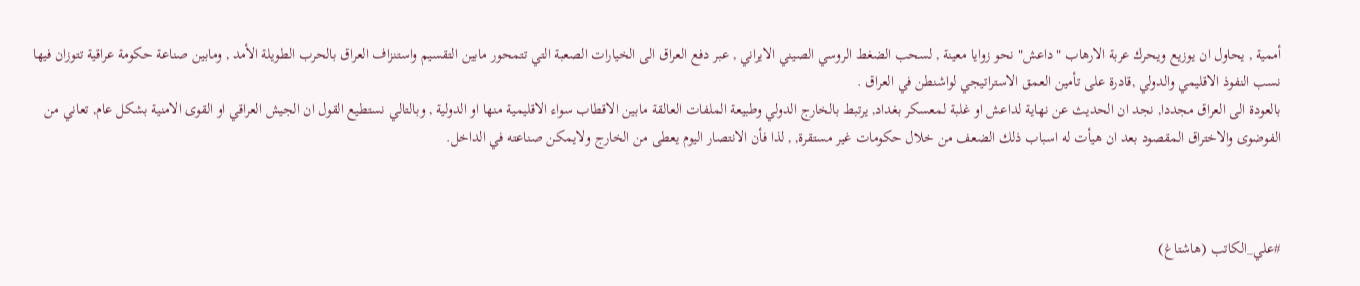أممية , يحاول ان يوزيع ويحرك عربة الارهاب "داعش" نحو زوايا معينة , لسحب الضغط الروسي الصيني الايراني , عبر دفع العراق الى الخيارات الصعبة التي تتمحور مابين التقسيم واستنزاف العراق بالحرب الطويلة الأمد , ومابين صناعة حكومة عراقية تتوزان فيها نسب النفوذ الاقليمي والدولي ,قادرة على تأمين العمق الاستراتيجي لواشنطن في العراق .
بالعودة الى العراق مجددا, نجد ان الحديث عن نهاية لداعش او غلبة لمعسكر بغداد, يرتبط بالخارج الدولي وطبيعة الملفات العالقة مابين الاقطاب سواء الاقليمية منها او الدولية , وبالتالي نستطيع القول ان الجيش العراقي او القوى الامنية بشكل عام, تعاني من الفوضوى والاختراق المقصود بعد ان هيأت له اسباب ذلك الضعف من خلال حكومات غير مستقرة, , لذا فأن الانتصار اليوم يعطى من الخارج ولايمكن صناعته في الداخل.



#علي_الكاتب (هاشتاغ)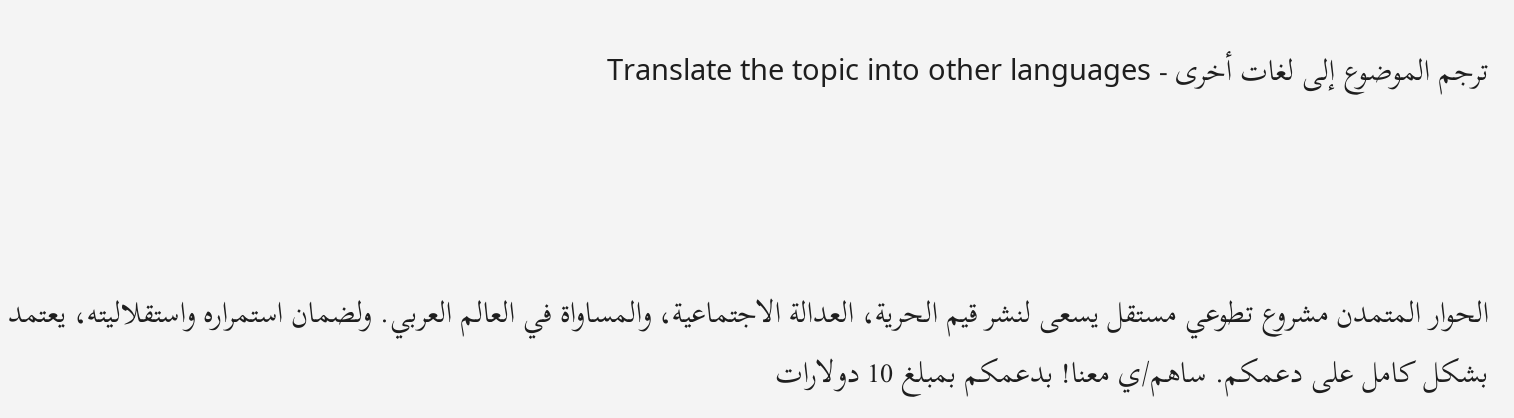ترجم الموضوع إلى لغات أخرى - Translate the topic into other languages



الحوار المتمدن مشروع تطوعي مستقل يسعى لنشر قيم الحرية، العدالة الاجتماعية، والمساواة في العالم العربي. ولضمان استمراره واستقلاليته، يعتمد بشكل كامل على دعمكم. ساهم/ي معنا! بدعمكم بمبلغ 10 دولارات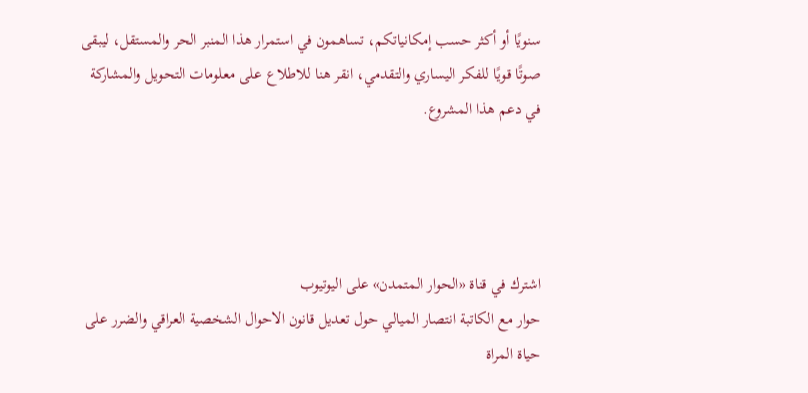سنويًا أو أكثر حسب إمكانياتكم، تساهمون في استمرار هذا المنبر الحر والمستقل، ليبقى صوتًا قويًا للفكر اليساري والتقدمي، انقر هنا للاطلاع على معلومات التحويل والمشاركة في دعم هذا المشروع.




اشترك في قناة «الحوار المتمدن» على اليوتيوب
حوار مع الكاتبة انتصار الميالي حول تعديل قانون الاحوال الشخصية العراقي والضرر على حياة المراة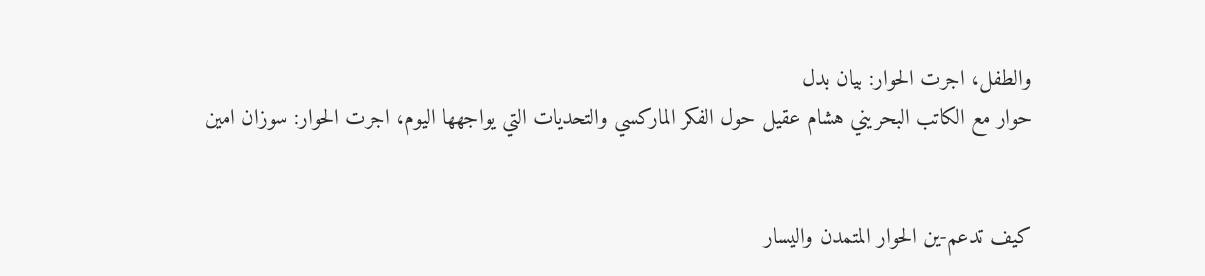والطفل، اجرت الحوار: بيان بدل
حوار مع الكاتب البحريني هشام عقيل حول الفكر الماركسي والتحديات التي يواجهها اليوم، اجرت الحوار: سوزان امين


كيف تدعم-ين الحوار المتمدن واليسار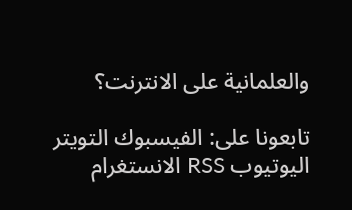والعلمانية على الانترنت؟

تابعونا على: الفيسبوك التويتر اليوتيوب RSS الانستغرام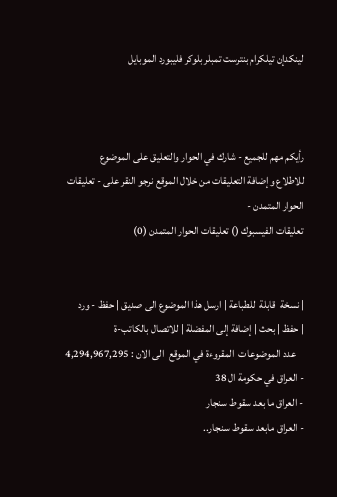لينكدإن تيلكرام بنترست تمبلر بلوكر فليبورد الموبايل



رأيكم مهم للجميع - شارك في الحوار والتعليق على الموضوع
للاطلاع وإضافة التعليقات من خلال الموقع نرجو النقر على - تعليقات الحوار المتمدن -
تعليقات الفيسبوك () تعليقات الحوار المتمدن (0)


| نسخة  قابلة  للطباعة | ارسل هذا الموضوع الى صديق | حفظ - ورد
| حفظ | بحث | إضافة إلى المفضلة | للاتصال بالكاتب-ة
    عدد الموضوعات  المقروءة في الموقع  الى الان : 4,294,967,295
- العراق في حكومة ال 38
- العراق ما بعد سقوط سنجار
- العراق مابعد سقوط سنجار..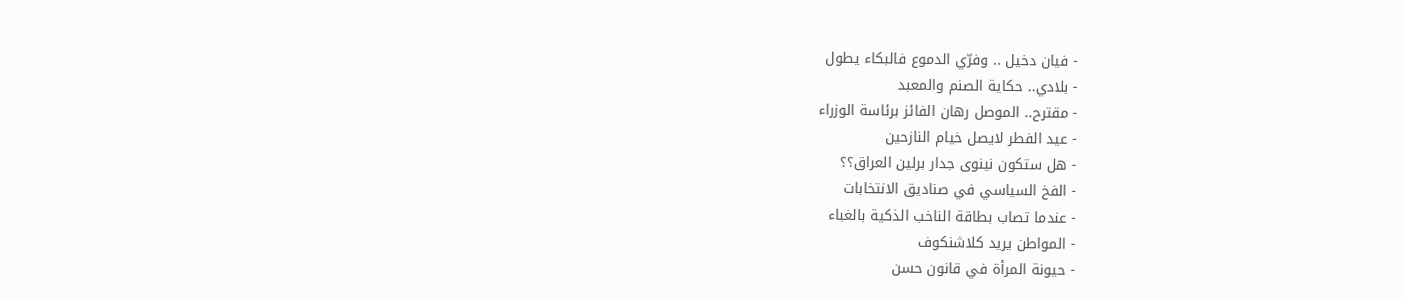- فيان دخيل .. وفرّي الدموع فالبكاء يطول
- بلادي.. حكاية الصنم والمعبد
- مقترح.. الموصل رهان الفائز برئاسة الوزراء
- عيد الفطر لايصل خيام النازحين
- هل ستكون نينوى جدار برلين العراق؟؟
- الفخ السياسي في صناديق الانتخابات
- عندما تصاب بطاقة الناخب الذكية بالغباء
- المواطن يريد كلاشنكوف
- حيونة المرأة في قانون حسن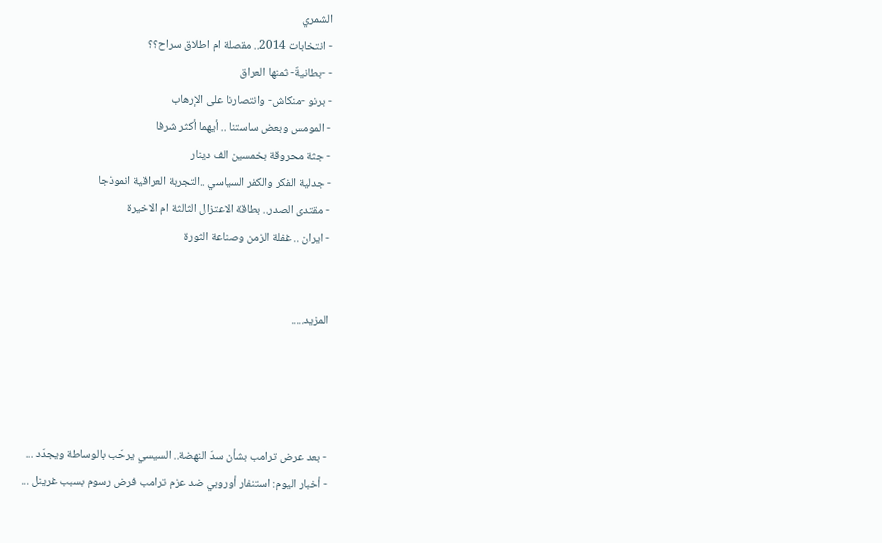الشمري
- انتخابات 2014.. مقصلة ام اطلاق سراح؟؟
- -بطانيةٌ- ثمنها العراق
- برنو -منكاش- وانتصارنا على الإرهاب
- المومس وبعض ساستنا .. أيهما أكثر شرفا
- جثة محروقة بخمسين الف دينار
- جدلية الفكر والكفر السياسي ..التجربة العراقية انموذجا
- مقتدى الصدر.. بطاقة الاعتزال الثالثة ام الاخيرة
- ايران .. غفلة الزمن وصناعة الثورة


المزيد.....




- بعد عرض ترامب بشأن سدّ النهضة.. السيسي يرحّب بالوساطة ويجدّد ...
- أخبار اليوم: استنفار أوروبي ضد عزم ترامب فرض رسوم بسبب غرينل ...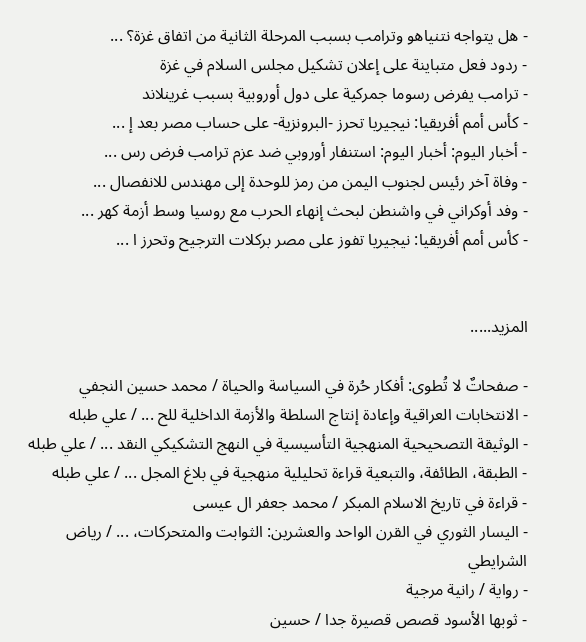- هل يتواجه نتنياهو وترامب بسبب المرحلة الثانية من اتفاق غزة؟ ...
- ردود فعل متباينة على إعلان تشكيل مجلس السلام في غزة
- ترامب يفرض رسوما جمركية على دول أوروبية بسبب غرينلاند
- كأس أمم أفريقيا: نيجيريا تحرز -البرونزية- على حساب مصر بعد إ ...
- أخبار اليوم: أخبار اليوم: استنفار أوروبي ضد عزم ترامب فرض رس ...
- وفاة آخر رئيس لجنوب اليمن من رمز للوحدة إلى مهندس للانفصال ...
- وفد أوكراني في واشنطن لبحث إنهاء الحرب مع روسيا وسط أزمة كهر ...
- كأس أمم أفريقيا: نيجيريا تفوز على مصر بركلات الترجيح وتحرز ا ...


المزيد.....

- صفحاتٌ لا تُطوى: أفكار حُرة في السياسة والحياة / محمد حسين النجفي
- الانتخابات العراقية وإعادة إنتاج السلطة والأزمة الداخلية للح ... / علي طبله
- الوثيقة التصحيحية المنهجية التأسيسية في النهج التشكيكي النقد ... / علي طبله
- الطبقة، الطائفة، والتبعية قراءة تحليلية منهجية في بلاغ المجل ... / علي طبله
- قراءة في تاريخ الاسلام المبكر / محمد جعفر ال عيسى
- اليسار الثوري في القرن الواحد والعشرين: الثوابت والمتحركات، ... / رياض الشرايطي
- رواية / رانية مرجية
- ثوبها الأسود قصص قصيرة جدا / حسين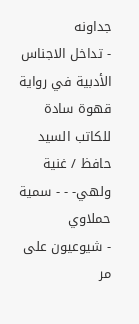جداونه
- تداخل الاجناس الأدبية في رواية قهوة سادة للكاتب السيد حافظ / غنية ولهي- - - سمية حملاوي
- شيوعيون على مر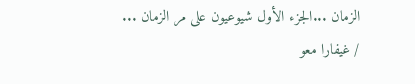الزمان ...الجزء الأول شيوعيون على مر الزمان ... / غيفارا معو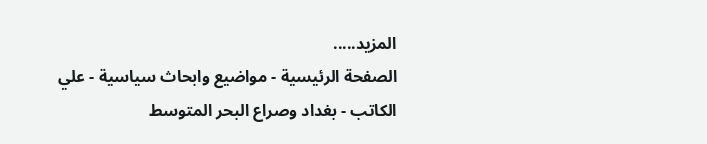المزيد.....
الصفحة الرئيسية - مواضيع وابحاث سياسية - علي الكاتب - بغداد وصراع البحر المتوسط